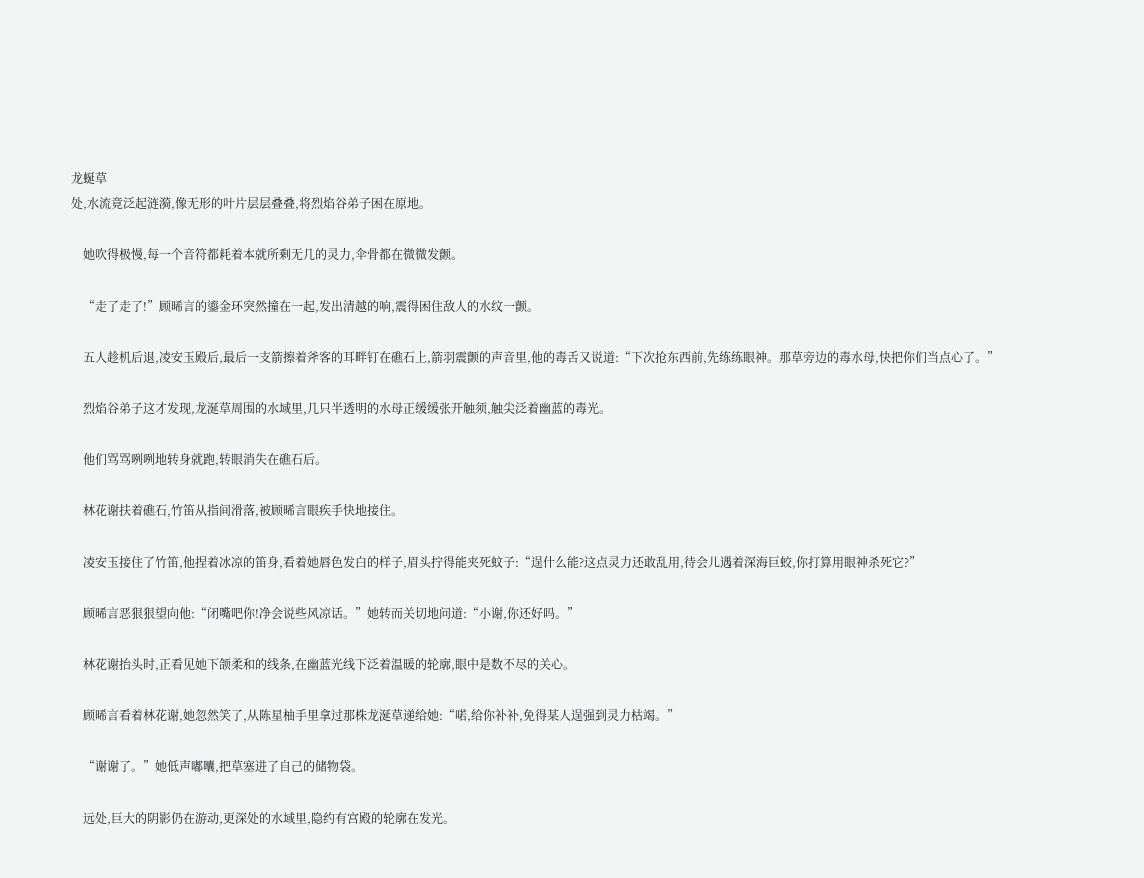龙蜒草
处,水流竟泛起涟漪,像无形的叶片层层叠叠,将烈焰谷弟子困在原地。

    她吹得极慢,每一个音符都耗着本就所剩无几的灵力,伞骨都在微微发颤。

    “走了走了!”顾晞言的鎏金环突然撞在一起,发出清越的响,震得困住敌人的水纹一颤。

    五人趁机后退,凌安玉殿后,最后一支箭擦着斧客的耳畔钉在礁石上,箭羽震颤的声音里,他的毒舌又说道:“下次抢东西前,先练练眼神。那草旁边的毒水母,快把你们当点心了。”

    烈焰谷弟子这才发现,龙涎草周围的水域里,几只半透明的水母正缓缓张开触须,触尖泛着幽蓝的毒光。

    他们骂骂咧咧地转身就跑,转眼消失在礁石后。

    林花谢扶着礁石,竹笛从指间滑落,被顾晞言眼疾手快地接住。

    凌安玉接住了竹笛,他捏着冰凉的笛身,看着她唇色发白的样子,眉头拧得能夹死蚊子:“逞什么能?这点灵力还敢乱用,待会儿遇着深海巨蛟,你打算用眼神杀死它?”

    顾晞言恶狠狠望向他:“闭嘴吧你!净会说些风凉话。”她转而关切地问道:“小谢,你还好吗。”

    林花谢抬头时,正看见她下颌柔和的线条,在幽蓝光线下泛着温暖的轮廓,眼中是数不尽的关心。

    顾晞言看着林花谢,她忽然笑了,从陈星柚手里拿过那株龙涎草递给她:“喏,给你补补,免得某人逞强到灵力枯竭。”

    “谢谢了。”她低声嘟囔,把草塞进了自己的储物袋。

    远处,巨大的阴影仍在游动,更深处的水域里,隐约有宫殿的轮廓在发光。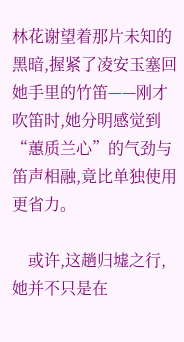林花谢望着那片未知的黑暗,握紧了凌安玉塞回她手里的竹笛——刚才吹笛时,她分明感觉到“蕙质兰心”的气劲与笛声相融,竟比单独使用更省力。

    或许,这趟归墟之行,她并不只是在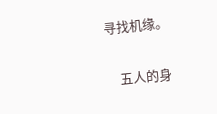寻找机缘。

    五人的身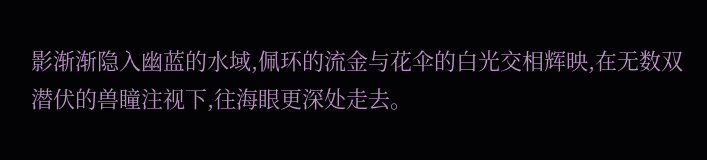影渐渐隐入幽蓝的水域,佩环的流金与花伞的白光交相辉映,在无数双潜伏的兽瞳注视下,往海眼更深处走去。